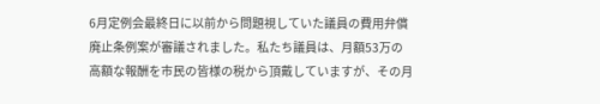6月定例会最終日に以前から問題視していた議員の費用弁償廃止条例案が審議されました。私たち議員は、月額53万の高額な報酬を市民の皆様の税から頂戴していますが、その月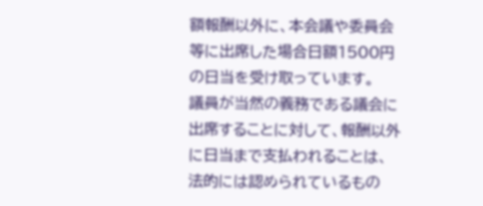額報酬以外に、本会議や委員会等に出席した場合日額1500円の日当を受け取っています。
議員が当然の義務である議会に出席することに対して、報酬以外に日当まで支払われることは、法的には認められているもの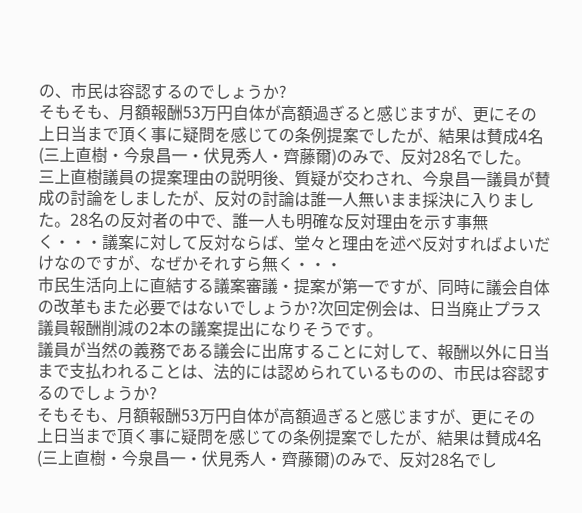の、市民は容認するのでしょうか?
そもそも、月額報酬53万円自体が高額過ぎると感じますが、更にその上日当まで頂く事に疑問を感じての条例提案でしたが、結果は賛成4名(三上直樹・今泉昌一・伏見秀人・齊藤爾)のみで、反対28名でした。
三上直樹議員の提案理由の説明後、質疑が交わされ、今泉昌一議員が賛成の討論をしましたが、反対の討論は誰一人無いまま採決に入りました。28名の反対者の中で、誰一人も明確な反対理由を示す事無く・・・議案に対して反対ならば、堂々と理由を述べ反対すればよいだけなのですが、なぜかそれすら無く・・・
市民生活向上に直結する議案審議・提案が第一ですが、同時に議会自体の改革もまた必要ではないでしょうか?次回定例会は、日当廃止プラス議員報酬削減の2本の議案提出になりそうです。
議員が当然の義務である議会に出席することに対して、報酬以外に日当まで支払われることは、法的には認められているものの、市民は容認するのでしょうか?
そもそも、月額報酬53万円自体が高額過ぎると感じますが、更にその上日当まで頂く事に疑問を感じての条例提案でしたが、結果は賛成4名(三上直樹・今泉昌一・伏見秀人・齊藤爾)のみで、反対28名でし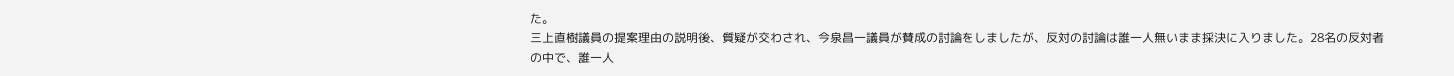た。
三上直樹議員の提案理由の説明後、質疑が交わされ、今泉昌一議員が賛成の討論をしましたが、反対の討論は誰一人無いまま採決に入りました。28名の反対者の中で、誰一人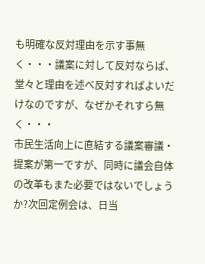も明確な反対理由を示す事無く・・・議案に対して反対ならば、堂々と理由を述べ反対すればよいだけなのですが、なぜかそれすら無く・・・
市民生活向上に直結する議案審議・提案が第一ですが、同時に議会自体の改革もまた必要ではないでしょうか?次回定例会は、日当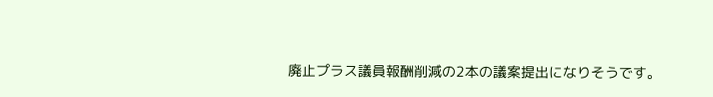廃止プラス議員報酬削減の2本の議案提出になりそうです。